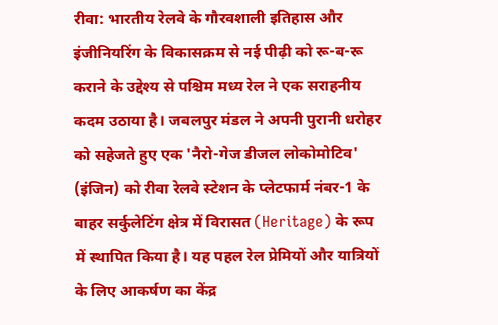रीवा: भारतीय रेलवे के गौरवशाली इतिहास और इंजीनियरिंग के विकासक्रम से नई पीढ़ी को रू-ब-रू कराने के उद्देश्य से पश्चिम मध्य रेल ने एक सराहनीय कदम उठाया है। जबलपुर मंडल ने अपनी पुरानी धरोहर को सहेजते हुए एक 'नैरो-गेज डीजल लोकोमोटिव' (इंजिन) को रीवा रेलवे स्टेशन के प्लेटफार्म नंबर-1 के बाहर सर्कुलेटिंग क्षेत्र में विरासत (Heritage) के रूप में स्थापित किया है। यह पहल रेल प्रेमियों और यात्रियों के लिए आकर्षण का केंद्र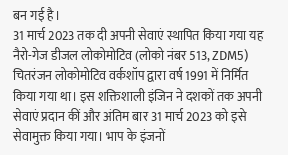बन गई है।
31 मार्च 2023 तक दी अपनी सेवाएं स्थापित किया गया यह नैरो-गेज डीजल लोकोमोटिव (लोको नंबर 513, ZDM5) चितरंजन लोकोमोटिव वर्कशॉप द्वारा वर्ष 1991 में निर्मित किया गया था। इस शक्तिशाली इंजिन ने दशकों तक अपनी सेवाएं प्रदान कीं और अंतिम बार 31 मार्च 2023 को इसे सेवामुक्त किया गया। भाप के इंजनों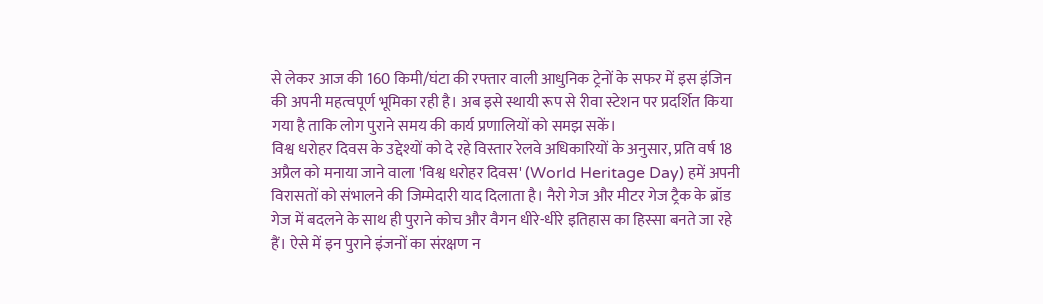से लेकर आज की 160 किमी/घंटा की रफ्तार वाली आधुनिक ट्रेनों के सफर में इस इंजिन की अपनी महत्वपूर्ण भूमिका रही है। अब इसे स्थायी रूप से रीवा स्टेशन पर प्रदर्शित किया गया है ताकि लोग पुराने समय की कार्य प्रणालियों को समझ सकें।
विश्व धरोहर दिवस के उद्देश्यों को दे रहे विस्तार रेलवे अधिकारियों के अनुसार, प्रति वर्ष 18 अप्रैल को मनाया जाने वाला 'विश्व धरोहर दिवस' (World Heritage Day) हमें अपनी विरासतों को संभालने की जिम्मेदारी याद दिलाता है। नैरो गेज और मीटर गेज ट्रैक के ब्रॉड गेज में बदलने के साथ ही पुराने कोच और वैगन धीरे-धीरे इतिहास का हिस्सा बनते जा रहे हैं। ऐसे में इन पुराने इंजनों का संरक्षण न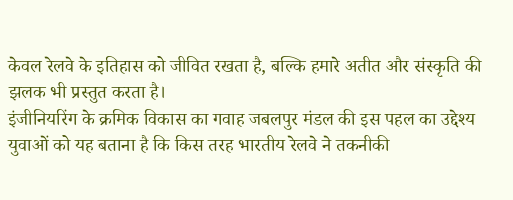केवल रेलवे के इतिहास को जीवित रखता है, बल्कि हमारे अतीत और संस्कृति की झलक भी प्रस्तुत करता है।
इंजीनियरिंग के क्रमिक विकास का गवाह जबलपुर मंडल की इस पहल का उद्देश्य युवाओं को यह बताना है कि किस तरह भारतीय रेलवे ने तकनीकी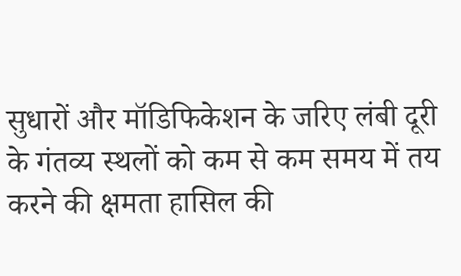सुधारों और मॉडिफिकेशन के जरिए लंबी दूरी के गंतव्य स्थलों को कम से कम समय में तय करने की क्षमता हासिल की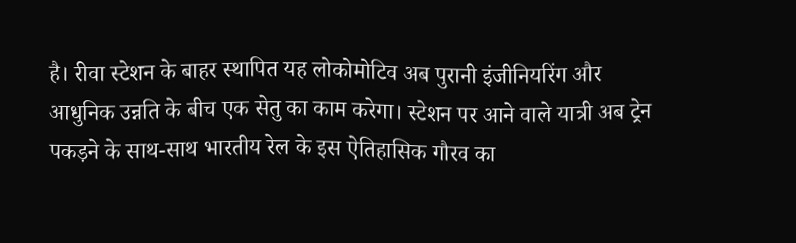है। रीवा स्टेशन के बाहर स्थापित यह लोकोमोटिव अब पुरानी इंजीनियरिंग और आधुनिक उन्नति के बीच एक सेतु का काम करेगा। स्टेशन पर आने वाले यात्री अब ट्रेन पकड़ने के साथ-साथ भारतीय रेल के इस ऐतिहासिक गौरव का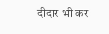दीदार भी कर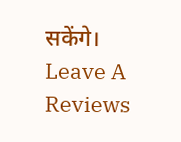सकेंगे।
Leave A Reviews